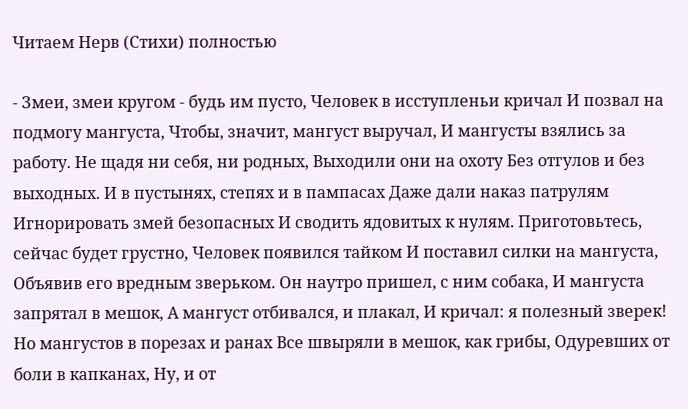Читаем Нерв (Стихи) полностью

- Змеи, змеи кругом - будь им пусто, Человек в исступленьи кричал И позвал на подмогу мангуста, Чтобы, значит, мангуст выручал, И мангусты взялись за работу. Не щадя ни себя, ни родных, Выходили они на охоту Без отгулов и без выходных. И в пустынях, степях и в пампасах Даже дали наказ патрулям Игнорировать змей безопасных И сводить ядовитых к нулям. Приготовьтесь, сейчас будет грустно, Человек появился тайком И поставил силки на мангуста, Объявив его вредным зверьком. Он наутро пришел, с ним собака, И мангуста запрятал в мешок, А мангуст отбивался, и плакал, И кричал: я полезный зверек! Но мангустов в порезах и ранах Все швыряли в мешок, как грибы, Одуревших от боли в капканах, Ну, и от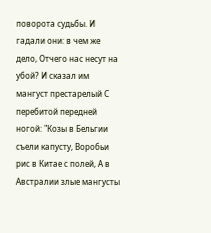поворота судьбы. И гадали они: в чем же дело, Отчего нас несут на убой? И сказал им мангуст престарелый С перебитой передней ногой: "Козы в Бельгии съели капусту, Воробьи рис в Китае с полей, А в Австралии злые мангусты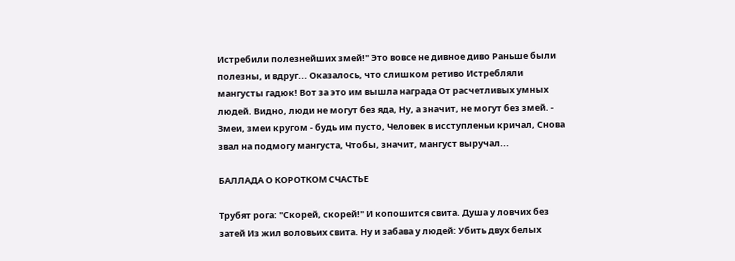Истребили полезнейших змей!" Это вовсе не дивное диво Раньше были полезны, и вдруг... Оказалось, что слишком ретиво Истребляли мангусты гадюк! Вот за это им вышла награда От расчетливых умных людей. Видно, люди не могут без яда, Ну, а значит, не могут без змей. - Змеи, змеи кругом - будь им пусто, Человек в исступленьи кричал, Снова звал на подмогу мангуста, Чтобы, значит, мангуст выручал...

БАЛЛАДА О КОРОТКОМ СЧАСТЬЕ

Трубят рога: "Скорей, скорей!" И копошится свита. Душа у ловчих без затей Из жил воловьих свита. Ну и забава у людей: Убить двух белых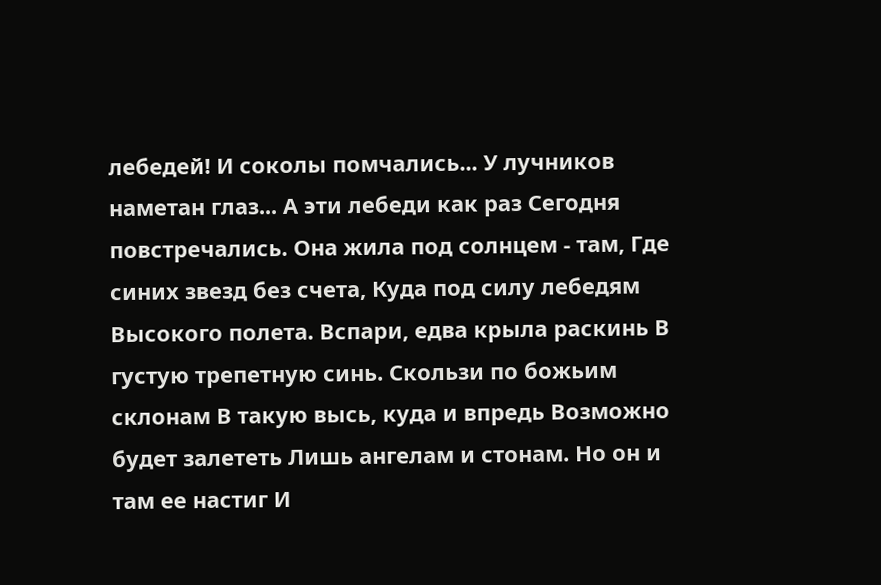лебедей! И соколы помчались... У лучников наметан глаз... А эти лебеди как раз Сегодня повстречались. Она жила под солнцем - там, Где синих звезд без счета, Куда под силу лебедям Высокого полета. Вспари, едва крыла раскинь В густую трепетную синь. Скользи по божьим склонам В такую высь, куда и впредь Возможно будет залететь Лишь ангелам и стонам. Но он и там ее настиг И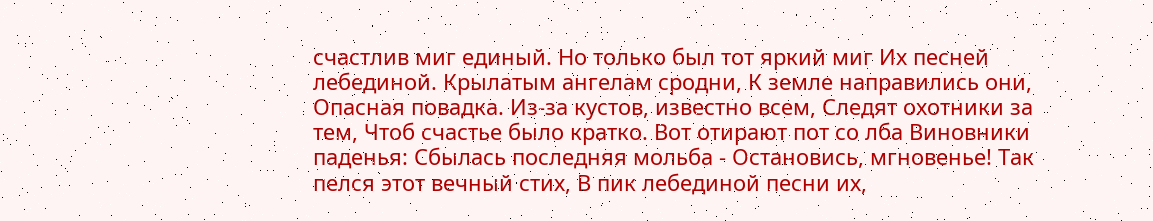счастлив миг единый. Но только был тот яркий миг Их песней лебединой. Крылатым ангелам сродни, К земле направились они, Опасная повадка. Из-за кустов, известно всем, Следят охотники за тем, Чтоб счастье было кратко. Вот отирают пот со лба Виновники паденья: Сбылась последняя мольба - Остановись, мгновенье! Так пелся этот вечный стих, В пик лебединой песни их,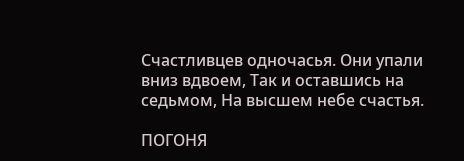Счастливцев одночасья. Они упали вниз вдвоем, Так и оставшись на седьмом, На высшем небе счастья.

ПОГОНЯ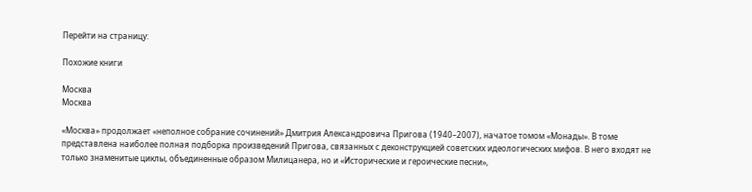Перейти на страницу:

Похожие книги

Москва
Москва

«Москва» продолжает «неполное собрание сочинений» Дмитрия Александровича Пригова (1940–2007), начатое томом «Монады». В томе представлена наиболее полная подборка произведений Пригова, связанных с деконструкцией советских идеологических мифов. В него входят не только знаменитые циклы, объединенные образом Милицанера, но и «Исторические и героические песни»,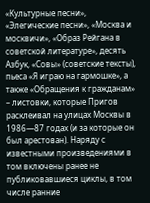«Культурные песни», «Элегические песни», «Москва и москвичи», «Образ Рейгана в советской литературе», десять Азбук, «Совы» (советские тексты), пьеса «Я играю на гармошке», а также «Обращения к гражданам» – листовки, которые Пригов расклеивал на улицах Москвы в 1986—87 годах (и за которые он был арестован). Наряду с известными произведениями в том включены ранее не публиковавшиеся циклы, в том числе ранние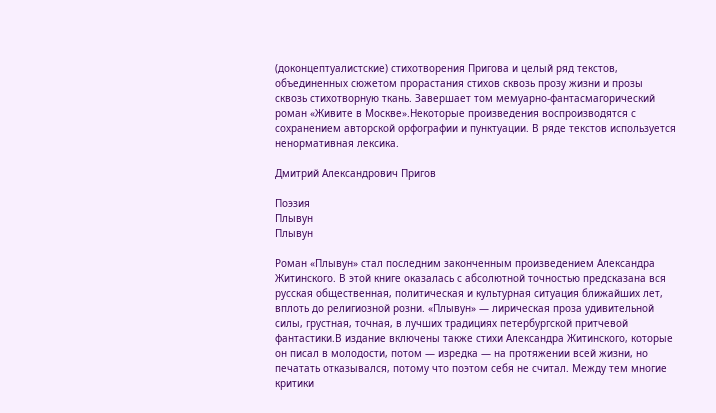(доконцептуалистские) стихотворения Пригова и целый ряд текстов, объединенных сюжетом прорастания стихов сквозь прозу жизни и прозы сквозь стихотворную ткань. Завершает том мемуарно-фантасмагорический роман «Живите в Москве».Некоторые произведения воспроизводятся с сохранением авторской орфографии и пунктуации. В ряде текстов используется ненормативная лексика.

Дмитрий Александрович Пригов

Поэзия
Плывун
Плывун

Роман «Плывун» стал последним законченным произведением Александра Житинского. В этой книге оказалась с абсолютной точностью предсказана вся русская общественная, политическая и культурная ситуация ближайших лет, вплоть до религиозной розни. «Плывун» — лирическая проза удивительной силы, грустная, точная, в лучших традициях петербургской притчевой фантастики.В издание включены также стихи Александра Житинского, которые он писал в молодости, потом — изредка — на протяжении всей жизни, но печатать отказывался, потому что поэтом себя не считал. Между тем многие критики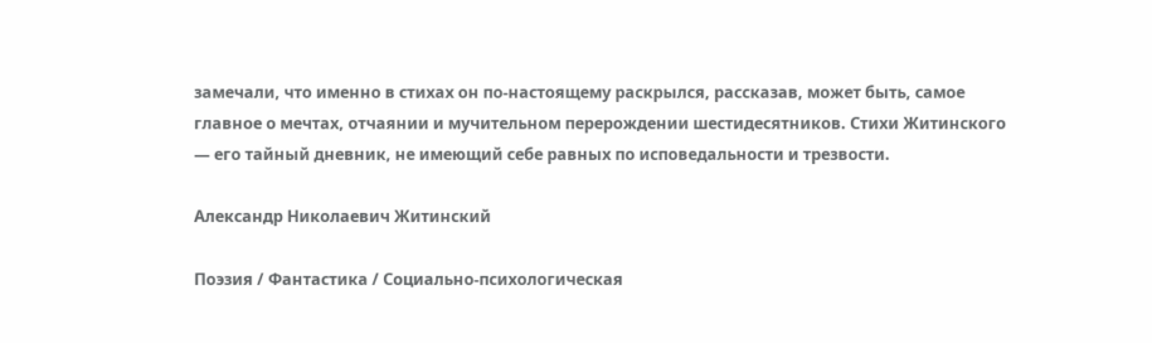замечали, что именно в стихах он по-настоящему раскрылся, рассказав, может быть, самое главное о мечтах, отчаянии и мучительном перерождении шестидесятников. Стихи Житинского — его тайный дневник, не имеющий себе равных по исповедальности и трезвости.

Александр Николаевич Житинский

Поэзия / Фантастика / Социально-психологическая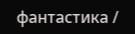фантастика /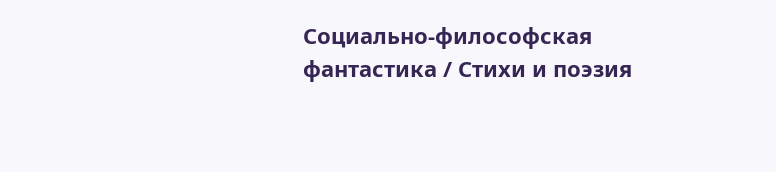Социально-философская фантастика / Стихи и поэзия